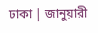ঢাকা | জানুয়ারী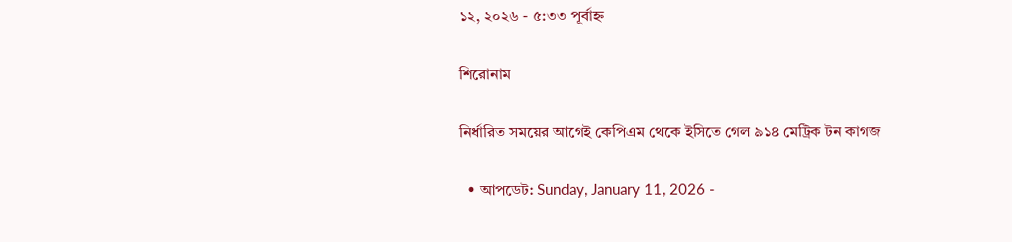১২, ২০২৬ - ৫:৩৩ পূর্বাহ্ন

শিরোনাম

নির্ধারিত সময়ের আগেই কেপিএম থেকে ইসিতে গেল ৯১৪ মেট্রিক টন কাগজ

  • আপডেট: Sunday, January 11, 2026 -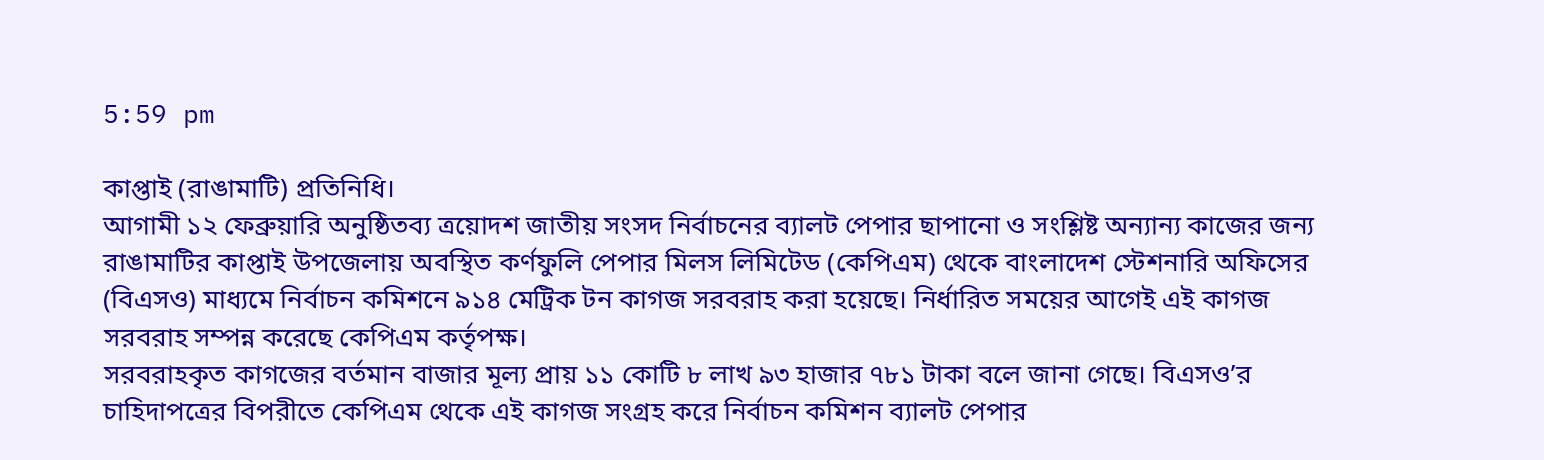5:59 pm

কাপ্তাই (রাঙামাটি) প্রতিনিধি।
আগামী ১২ ফেব্রুয়ারি অনুষ্ঠিতব্য ত্রয়োদশ জাতীয় সংসদ নির্বাচনের ব্যালট পেপার ছাপানো ও সংশ্লিষ্ট অন্যান্য কাজের জন্য রাঙামাটির কাপ্তাই উপজেলায় অবস্থিত কর্ণফুলি পেপার মিলস লিমিটেড (কেপিএম) থেকে বাংলাদেশ স্টেশনারি অফিসের (বিএসও) মাধ্যমে নির্বাচন কমিশনে ৯১৪ মেট্রিক টন কাগজ সরবরাহ করা হয়েছে। নির্ধারিত সময়ের আগেই এই কাগজ সরবরাহ সম্পন্ন করেছে কেপিএম কর্তৃপক্ষ।
সরবরাহকৃত কাগজের বর্তমান বাজার মূল্য প্রায় ১১ কোটি ৮ লাখ ৯৩ হাজার ৭৮১ টাকা বলে জানা গেছে। বিএসও’র চাহিদাপত্রের বিপরীতে কেপিএম থেকে এই কাগজ সংগ্রহ করে নির্বাচন কমিশন ব্যালট পেপার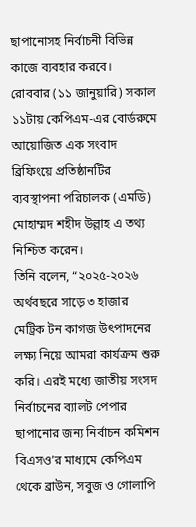ছাপানোসহ নির্বাচনী বিভিন্ন কাজে ব্যবহার করবে।
রোববার (১১ জানুয়ারি) সকাল ১১টায় কেপিএম-এর বোর্ডরুমে আয়োজিত এক সংবাদ ব্রিফিংয়ে প্রতিষ্ঠানটির ব্যবস্থাপনা পরিচালক (এমডি) মোহাম্মদ শহীদ উল্লাহ এ তথ্য নিশ্চিত করেন।
তিনি বলেন, “২০২৫-২০২৬ অর্থবছরে সাড়ে ৩ হাজার মেট্রিক টন কাগজ উৎপাদনের লক্ষ্য নিয়ে আমরা কার্যক্রম শুরু করি। এরই মধ্যে জাতীয় সংসদ নির্বাচনের ব্যালট পেপার ছাপানোর জন্য নির্বাচন কমিশন বিএসও’র মাধ্যমে কেপিএম থেকে ব্রাউন, সবুজ ও গোলাপি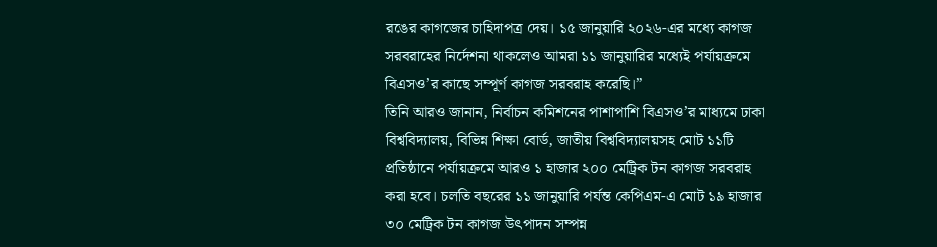রঙের কাগজের চাহিদাপত্র দেয়। ১৫ জানুয়ারি ২০২৬-এর মধ্যে কাগজ সরবরাহের নির্দেশনা থাকলেও আমরা ১১ জানুয়ারির মধ্যেই পর্যায়ক্রমে বিএসও’র কাছে সম্পূর্ণ কাগজ সরবরাহ করেছি।”
তিনি আরও জানান, নির্বাচন কমিশনের পাশাপাশি বিএসও’র মাধ্যমে ঢাকা বিশ্ববিদ্যালয়, বিভিন্ন শিক্ষা বোর্ড, জাতীয় বিশ্ববিদ্যালয়সহ মোট ১১টি প্রতিষ্ঠানে পর্যায়ক্রমে আরও ১ হাজার ২০০ মেট্রিক টন কাগজ সরবরাহ করা হবে। চলতি বছরের ১১ জানুয়ারি পর্যন্ত কেপিএম-এ মোট ১৯ হাজার ৩০ মেট্রিক টন কাগজ উৎপাদন সম্পন্ন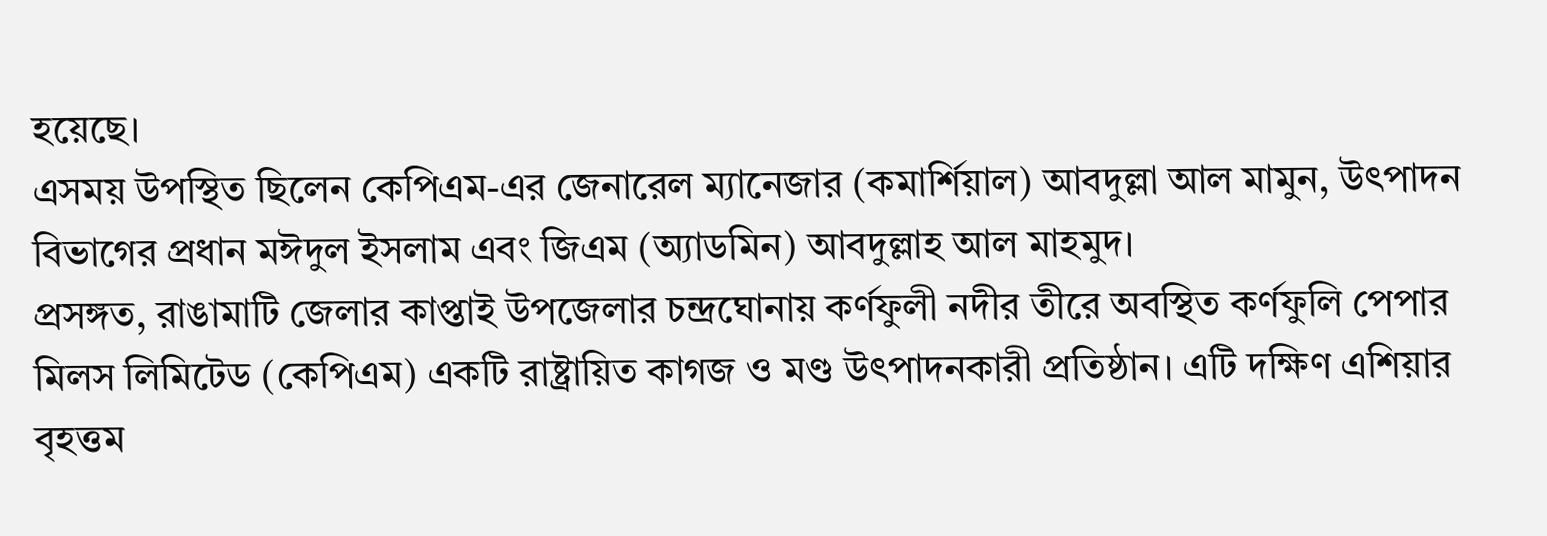হয়েছে।
এসময় উপস্থিত ছিলেন কেপিএম-এর জেনারেল ম্যানেজার (কমার্শিয়াল) আবদুল্লা আল মামুন, উৎপাদন বিভাগের প্রধান মঈদুল ইসলাম এবং জিএম (অ্যাডমিন) আবদুল্লাহ আল মাহমুদ।
প্রসঙ্গত, রাঙামাটি জেলার কাপ্তাই উপজেলার চন্দ্রঘোনায় কর্ণফুলী নদীর তীরে অবস্থিত কর্ণফুলি পেপার মিলস লিমিটেড (কেপিএম) একটি রাষ্ট্রায়িত কাগজ ও মণ্ড উৎপাদনকারী প্রতিষ্ঠান। এটি দক্ষিণ এশিয়ার বৃহত্তম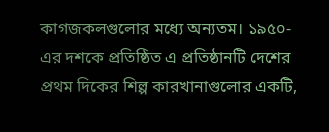কাগজকলগুলোর মধ্যে অন্যতম। ১৯৫০-এর দশকে প্রতিষ্ঠিত এ প্রতিষ্ঠানটি দেশের প্রথম দিকের শিল্প কারখানাগুলোর একটি,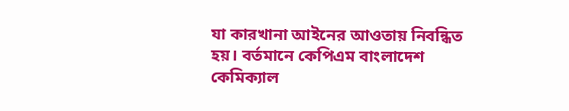যা কারখানা আইনের আওতায় নিবন্ধিত হয়। বর্তমানে কেপিএম বাংলাদেশ কেমিক্যাল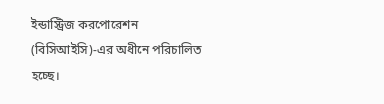ইন্ডাস্ট্রিজ করপোরেশন (বিসিআইসি)-এর অধীনে পরিচালিত হচ্ছে।